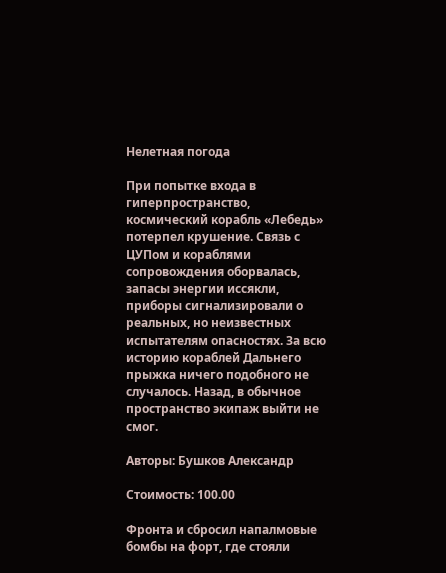Нелетная погода

При попытке входа в гиперпространство, космический корабль «Лебедь» потерпел крушение. Связь с ЦУПом и кораблями сопровождения оборвалась, запасы энергии иссякли, приборы сигнализировали о реальных, но неизвестных испытателям опасностях. За всю историю кораблей Дальнего прыжка ничего подобного не случалось. Назад, в обычное пространство экипаж выйти не смог.

Авторы: Бушков Александр

Стоимость: 100.00

Фронта и сбросил напалмовые бомбы на форт, где стояли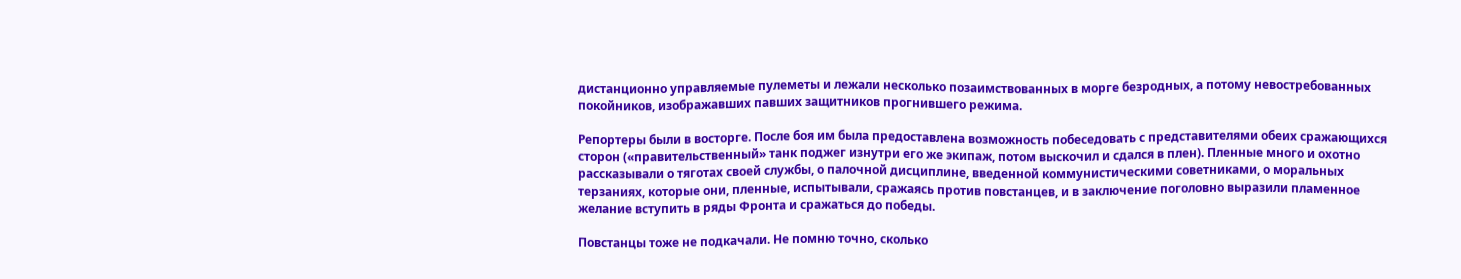дистанционно управляемые пулеметы и лежали несколько позаимствованных в морге безродных, а потому невостребованных покойников, изображавших павших защитников прогнившего режима.

Репортеры были в восторге. После боя им была предоставлена возможность побеседовать с представителями обеих сражающихся сторон («правительственный» танк поджег изнутри его же экипаж, потом выскочил и сдался в плен). Пленные много и охотно рассказывали о тяготах своей службы, о палочной дисциплине, введенной коммунистическими советниками, о моральных терзаниях, которые они, пленные, испытывали, сражаясь против повстанцев, и в заключение поголовно выразили пламенное желание вступить в ряды Фронта и сражаться до победы.

Повстанцы тоже не подкачали. Не помню точно, сколько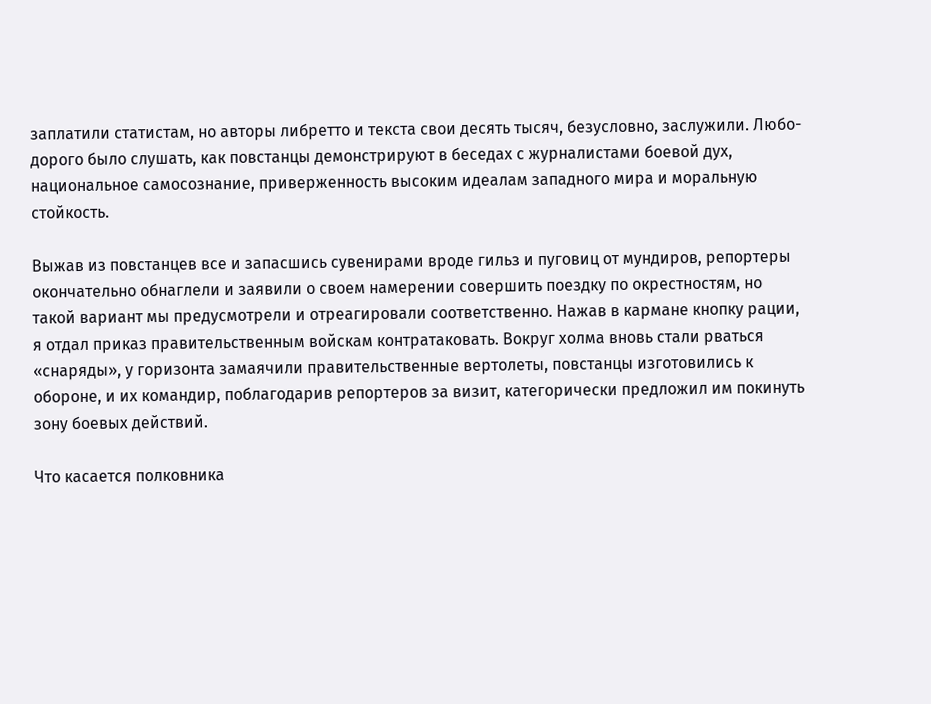заплатили статистам, но авторы либретто и текста свои десять тысяч, безусловно, заслужили. Любо-дорого было слушать, как повстанцы демонстрируют в беседах с журналистами боевой дух, национальное самосознание, приверженность высоким идеалам западного мира и моральную стойкость.

Выжав из повстанцев все и запасшись сувенирами вроде гильз и пуговиц от мундиров, репортеры окончательно обнаглели и заявили о своем намерении совершить поездку по окрестностям, но такой вариант мы предусмотрели и отреагировали соответственно. Нажав в кармане кнопку рации, я отдал приказ правительственным войскам контратаковать. Вокруг холма вновь стали рваться «снаряды», у горизонта замаячили правительственные вертолеты, повстанцы изготовились к обороне, и их командир, поблагодарив репортеров за визит, категорически предложил им покинуть зону боевых действий.

Что касается полковника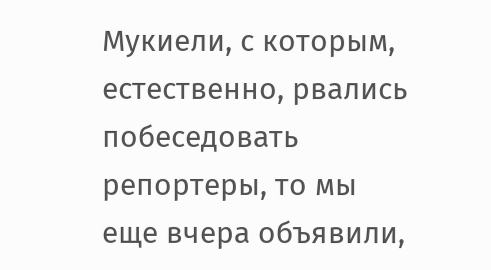Мукиели, с которым, естественно, рвались побеседовать репортеры, то мы еще вчера объявили,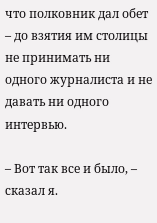что полковник дал обет – до взятия им столицы не принимать ни одного журналиста и не давать ни одного интервью.

– Вот так все и было, – сказал я.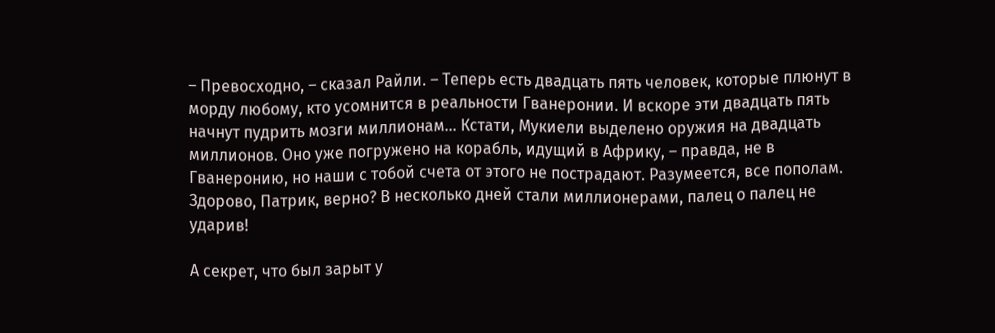– Превосходно, – сказал Райли. – Теперь есть двадцать пять человек, которые плюнут в морду любому, кто усомнится в реальности Гванеронии. И вскоре эти двадцать пять начнут пудрить мозги миллионам… Кстати, Мукиели выделено оружия на двадцать миллионов. Оно уже погружено на корабль, идущий в Африку, – правда, не в Гванеронию, но наши с тобой счета от этого не пострадают. Разумеется, все пополам. Здорово, Патрик, верно? В несколько дней стали миллионерами, палец о палец не ударив!

А секрет, что был зарыт у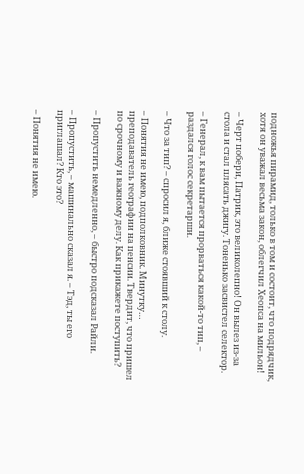подножья пирамид, только в том и состоит, что подрядчик, хотя он уважал весьма закон, облегчил Хеопса на мильон!

– Черт побери, Патрик, это великолепно! Он вылез из-за стола и стал плясать джигу. Тоненько засвистел селектор.

– Генерал, к вам пытается прорваться какой-то тип, – раздался голос секретарши.

– Что за тип? – спросил я, ближе стоявший к столу.

– Понятия не имею, подполковник. Минутку… преподаватель географии на пенсии. Твердит, что пришел по срочному и важному делу. Как прикажете поступить?

– Пропустить немедленно, – быстро подсказал Райли.

– Пропустить, – машинально сказал я. – Тэд, ты его приглашал? Кто это?

– Понятия не имею.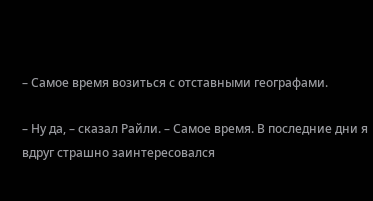– Самое время возиться с отставными географами.

– Ну да, – сказал Райли. – Самое время. В последние дни я вдруг страшно заинтересовался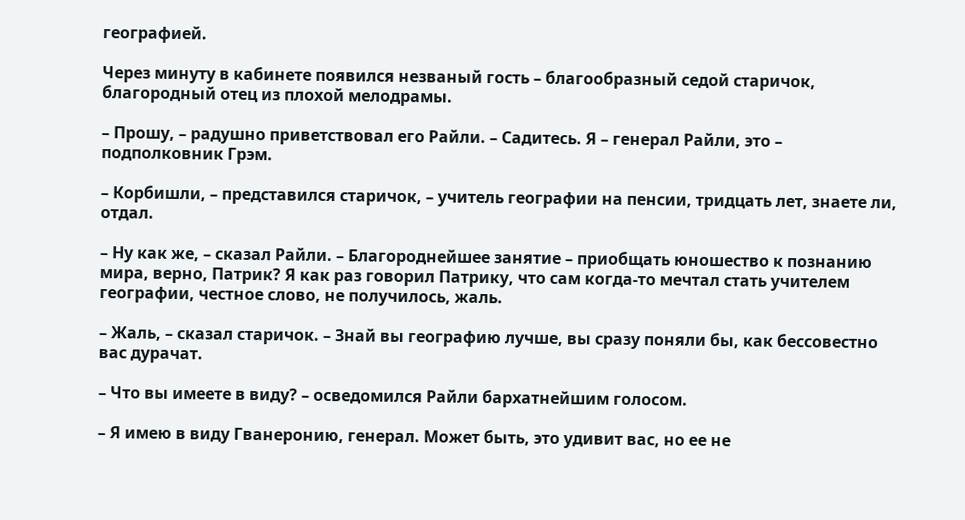географией.

Через минуту в кабинете появился незваный гость – благообразный седой старичок, благородный отец из плохой мелодрамы.

– Прошу, – радушно приветствовал его Райли. – Садитесь. Я – генерал Райли, это – подполковник Грэм.

– Корбишли, – представился старичок, – учитель географии на пенсии, тридцать лет, знаете ли, отдал.

– Ну как же, – сказал Райли. – Благороднейшее занятие – приобщать юношество к познанию мира, верно, Патрик? Я как раз говорил Патрику, что сам когда-то мечтал стать учителем географии, честное слово, не получилось, жаль.

– Жаль, – сказал старичок. – Знай вы географию лучше, вы сразу поняли бы, как бессовестно вас дурачат.

– Что вы имеете в виду? – осведомился Райли бархатнейшим голосом.

– Я имею в виду Гванеронию, генерал. Может быть, это удивит вас, но ее не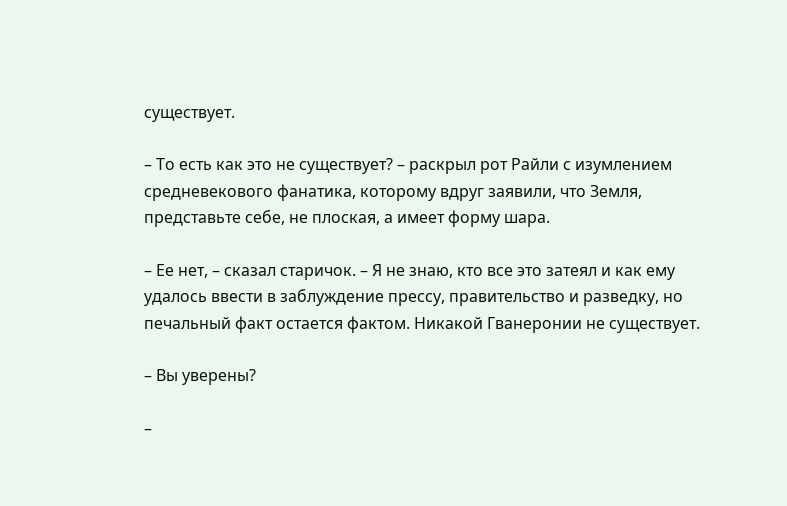существует.

– То есть как это не существует? – раскрыл рот Райли с изумлением средневекового фанатика, которому вдруг заявили, что Земля, представьте себе, не плоская, а имеет форму шара.

– Ее нет, – сказал старичок. – Я не знаю, кто все это затеял и как ему удалось ввести в заблуждение прессу, правительство и разведку, но печальный факт остается фактом. Никакой Гванеронии не существует.

– Вы уверены?

–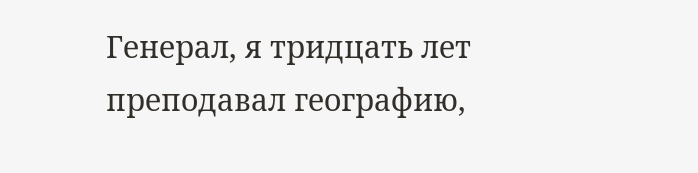Генерал, я тридцать лет преподавал географию,